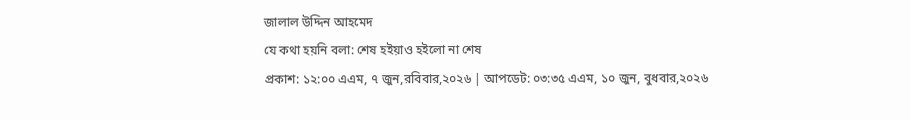জালাল উদ্দিন আহমেদ
যে কথা হয়নি বলা: শেষ হইয়াও হইলো না শেষ
প্রকাশ: ১২:০০ এএম, ৭ জুন,রবিবার,২০২৬ | আপডেট: ০৩:৩৫ এএম, ১০ জুন, বুধবার,২০২৬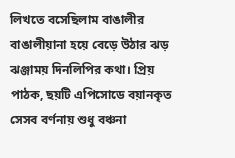লিখতে বসেছিলাম বাঙালীর বাঙালীয়ানা হয়ে বেড়ে উঠার ঝড় ঝঞ্জাময় দিনলিপির কথা। প্রিয় পাঠক, ছয়টি এপিসোডে বয়ানকৃত সেসব বর্ণনায় শুধু বঞ্চনা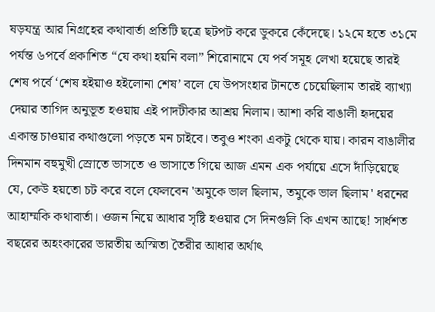ষড়যন্ত্র আর নিগ্রহের কথাবার্তা প্রতিটি ছত্রে ছটপট করে ডুকরে কেঁদেছে। ১২মে হতে ৩১মে পর্যন্ত ৬পর্বে প্রকাশিত “যে কথা হয়নি বলা” শিরোনামে যে পর্ব সমূহ লেখা হয়েছে তারই শেষ পর্বে ‘শেষ হইয়াও হইলোনা শেষ’ বলে যে উপসংহার টানতে চেয়েছিলাম তারই ব্যাখ্যা দেয়ার তাগিদ অনুভূত হওয়ায় এই পাদটীকার আশ্রয় নিলাম। আশা করি বাঙালী হৃদয়ের একান্ত চাওয়ার কথাগুলো পড়তে মন চাইবে। তবুও শংকা একটু থেকে যায়। কারন বাঙালীর দিনমান বহুমুখী স্রোতে ভাসতে ও ভাসাতে গিয়ে আজ এমন এক পর্যায়ে এসে দাঁড়িয়েছে যে, কেউ হয়তো চট করে বলে ফেলবেন 'অমুকে ভাল ছিলাম, তমুকে ভাল ছিলাম' ধরনের আহাম্মকি কথাবার্তা। ওজন নিয়ে আধার সৃষ্টি হওয়ার সে দিনগুলি কি এখন আছে! সার্ধশত বছরের অহংকারের ভারতীয় অস্মিতা তৈরীর আধার অর্থাৎ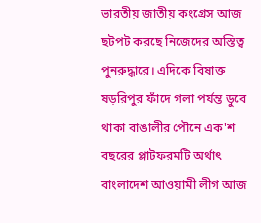ভারতীয় জাতীয় কংগ্রেস আজ ছটপট করছে নিজেদের অস্তিত্ব পুনরুদ্ধারে। এদিকে বিষাক্ত ষড়রিপুর ফাঁদে গলা পর্যন্ত ডুবে থাকা বাঙালীর পৌনে এক'শ বছরের প্লাটফরমটি অর্থাৎ বাংলাদেশ আওয়ামী লীগ আজ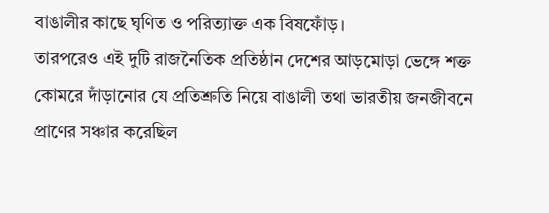বাঙালীর কাছে ঘৃণিত ও পরিত্যাক্ত এক বিষফোঁড়।
তারপরেও এই দুটি রাজনৈতিক প্রতিষ্ঠান দেশের আড়মোড়া ভেঙ্গে শক্ত কোমরে দাঁড়ানোর যে প্রতিশ্রুতি নিয়ে বাঙালী তথা ভারতীয় জনজীবনে প্রাণের সঞ্চার করেছিল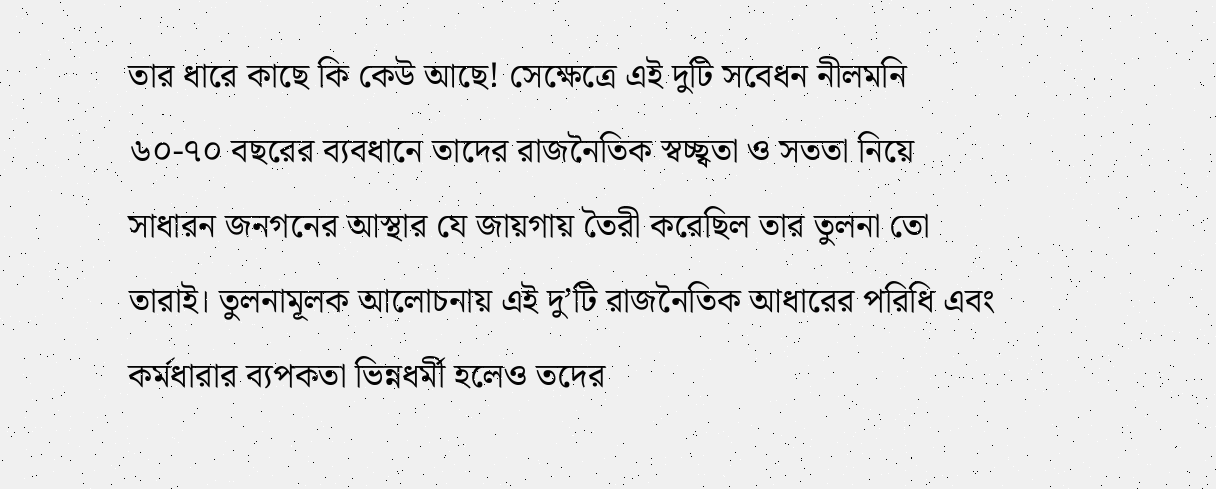তার ধারে কাছে কি কেউ আছে! সেক্ষেত্রে এই দুটি সবেধন নীলমনি ৬০-৭০ বছরের ব্যবধানে তাদের রাজনৈতিক স্বচ্ছ্বতা ও সততা নিয়ে সাধারন জনগনের আস্থার যে জায়গায় তৈরী করেছিল তার তুলনা তো তারাই। তুলনামূলক আলোচনায় এই দু’টি রাজনৈতিক আধারের পরিধি এবং কর্মধারার ব্যপকতা ভিন্নধর্মী হলেও তদের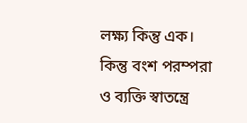লক্ষ্য কিন্তু এক। কিন্তু বংশ পরম্পরা ও ব্যক্তি স্বাতন্ত্রে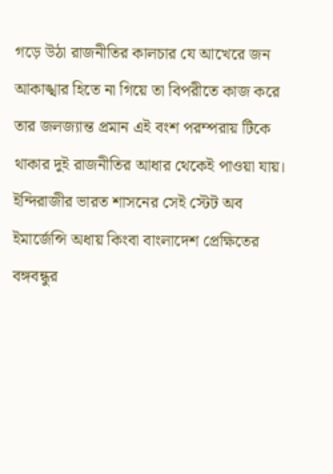গড়ে উঠা রাজনীতির কালচার যে আখেরে জন আকাঙ্খার হিতে না গিয়ে তা বিপরীতে কাজ করে তার জলজ্যান্ত প্রমান এই বংশ পরম্পরায় টিকে থাকার দুই রাজনীতির আধার থেকেই পাওয়া যায়। ইন্দিরাজীর ভারত শাসনের সেই স্টেট অব ইমার্জেন্সি অধায় কিংবা বাংলাদেশ প্রেক্ষিতের বঙ্গবন্ধুর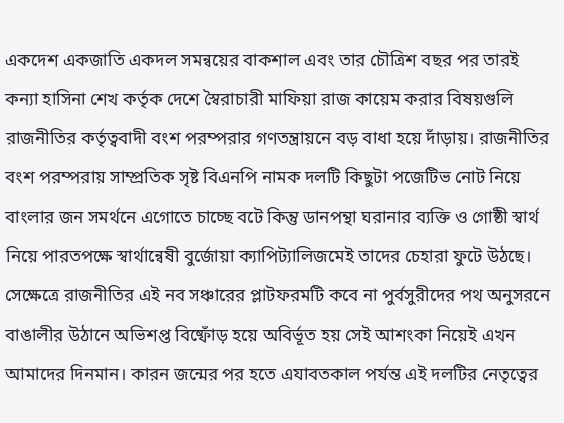একদেশ একজাতি একদল সমন্বয়ের বাকশাল এবং তার চৌত্রিশ বছর পর তারই কন্যা হাসিনা শেখ কর্তৃক দেশে স্বৈরাচারী মাফিয়া রাজ কায়েম করার বিষয়গুলি রাজনীতির কর্তৃত্ববাদী বংশ পরম্পরার গণতন্ত্রায়নে বড় বাধা হয়ে দাঁড়ায়। রাজনীতির বংশ পরম্পরায় সাম্প্রতিক সৃষ্ট বিএনপি নামক দলটি কিছুটা পজেটিভ নোট নিয়ে বাংলার জন সমর্থনে এগোতে চাচ্ছে বটে কিন্তু ডানপন্থা ঘরানার ব্যক্তি ও গোষ্ঠী স্বার্থ নিয়ে পারতপক্ষে স্বার্থান্বেষী বুর্জোয়া ক্যাপিট্যালিজমেই তাদের চেহারা ফুটে উঠছে। সেক্ষেত্রে রাজনীতির এই নব সঞ্চারের প্লাটফরমটি কবে না পুর্বসুরীদের পথ অনুসরনে বাঙালীর উঠানে অভিশপ্ত বিষ্ফোঁড় হয়ে অবির্ভূত হয় সেই আশংকা নিয়েই এখন আমাদের দিনমান। কারন জন্মের পর হতে এযাবতকাল পর্যন্ত এই দলটির নেতৃত্বের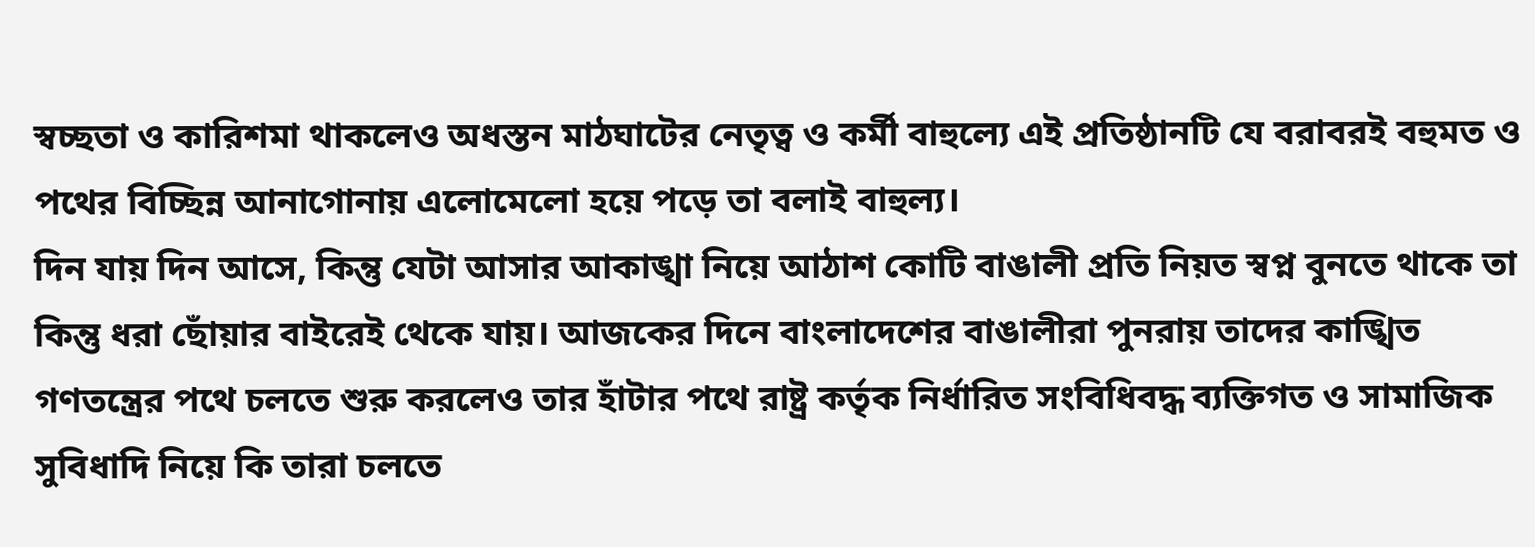স্বচ্ছতা ও কারিশমা থাকলেও অধস্তন মাঠঘাটের নেতৃত্ব ও কর্মী বাহুল্যে এই প্রতিষ্ঠানটি যে বরাবরই বহুমত ও পথের বিচ্ছিন্ন আনাগোনায় এলোমেলো হয়ে পড়ে তা বলাই বাহুল্য।
দিন যায় দিন আসে, কিন্তু যেটা আসার আকাঙ্খা নিয়ে আঠাশ কোটি বাঙালী প্রতি নিয়ত স্বপ্ন বুনতে থাকে তা কিন্তু ধরা ছোঁয়ার বাইরেই থেকে যায়। আজকের দিনে বাংলাদেশের বাঙালীরা পুনরায় তাদের কাঙ্খিত গণতন্ত্রের পথে চলতে শুরু করলেও তার হাঁটার পথে রাষ্ট্র কর্তৃক নির্ধারিত সংবিধিবদ্ধ ব্যক্তিগত ও সামাজিক সুবিধাদি নিয়ে কি তারা চলতে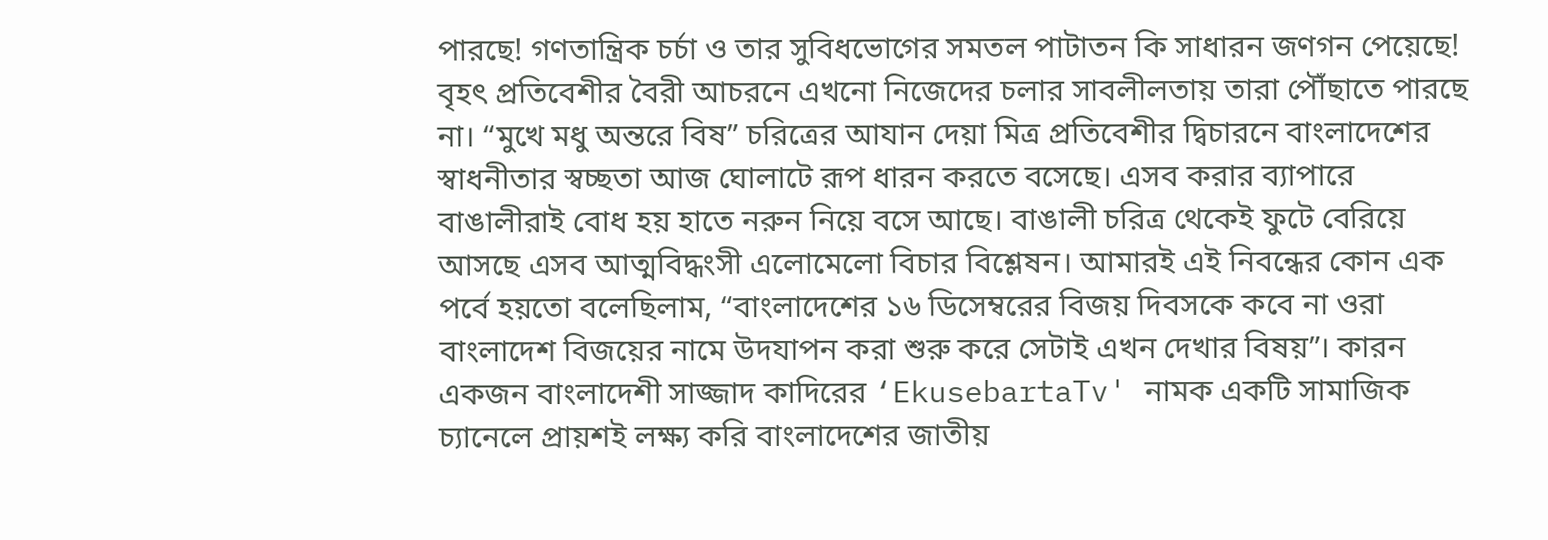পারছে! গণতান্ত্রিক চর্চা ও তার সুবিধভোগের সমতল পাটাতন কি সাধারন জণগন পেয়েছে! বৃহৎ প্রতিবেশীর বৈরী আচরনে এখনো নিজেদের চলার সাবলীলতায় তারা পৌঁছাতে পারছে না। “মুখে মধু অন্তরে বিষ” চরিত্রের আযান দেয়া মিত্র প্রতিবেশীর দ্বিচারনে বাংলাদেশের স্বাধনীতার স্বচ্ছতা আজ ঘোলাটে রূপ ধারন করতে বসেছে। এসব করার ব্যাপারে বাঙালীরাই বোধ হয় হাতে নরুন নিয়ে বসে আছে। বাঙালী চরিত্র থেকেই ফুটে বেরিয়ে আসছে এসব আত্মবিদ্ধংসী এলোমেলো বিচার বিশ্লেষন। আমারই এই নিবন্ধের কোন এক পর্বে হয়তো বলেছিলাম, “বাংলাদেশের ১৬ ডিসেম্বরের বিজয় দিবসকে কবে না ওরা বাংলাদেশ বিজয়ের নামে উদযাপন করা শুরু করে সেটাই এখন দেখার বিষয়”। কারন একজন বাংলাদেশী সাজ্জাদ কাদিরের ‘EkusebartaTv' নামক একটি সামাজিক চ্যানেলে প্রায়শই লক্ষ্য করি বাংলাদেশের জাতীয়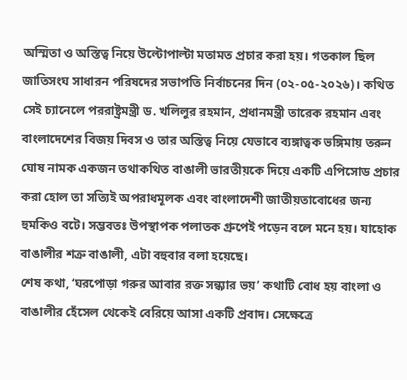অস্মিতা ও অস্তিত্ব নিয়ে উল্টোপাল্টা মতামত প্রচার করা হয়। গতকাল ছিল জাতিসংঘ সাধারন পরিষদের সভাপতি নির্বাচনের দিন (০২-০৫-২০২৬)। কথিত সেই চ্যানেলে পররাষ্ট্রমন্ত্রী ড. খলিলুর রহমান, প্রধানমন্ত্রী তারেক রহমান এবং বাংলাদেশের বিজয় দিবস ও তার অস্তিত্ব নিয়ে যেভাবে ব্যঙ্গাত্বক ভঙ্গিমায় তরুন ঘোষ নামক একজন তথাকথিত বাঙালী ভারতীয়কে দিয়ে একটি এপিসোড প্রচার করা হোল তা সত্যিই অপরাধমূলক এবং বাংলাদেশী জাতীয়তাবোধের জন্য হুমকিও বটে। সম্ভবতঃ উপস্থাপক পলাতক গ্রুপেই পড়েন বলে মনে হয়। যাহোক বাঙালীর শত্রু বাঙালী, এটা বহুবার বলা হয়েছে।
শেষ কথা, ‘ঘরপোড়া গরুর আবার রক্ত সন্ধ্যার ভয়’ কথাটি বোধ হয় বাংলা ও বাঙালীর হেঁসেল থেকেই বেরিয়ে আসা একটি প্রবাদ। সেক্ষেত্রে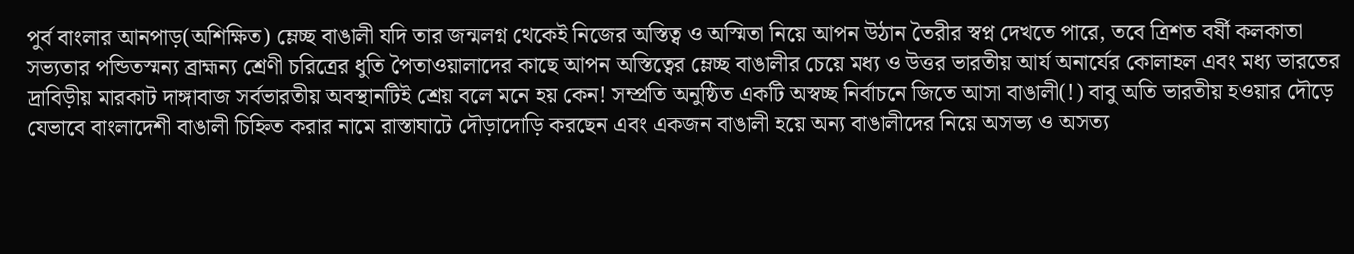পুর্ব বাংলার আনপাড়(অশিক্ষিত) ম্লেচ্ছ বাঙালী যদি তার জন্মলগ্ন থেকেই নিজের অস্তিত্ব ও অস্মিতা নিয়ে আপন উঠান তৈরীর স্বপ্ন দেখতে পারে, তবে ত্রিশত বর্ষী কলকাতা সভ্যতার পন্ডিতস্মন্য ব্রাহ্মন্য শ্রেণী চরিত্রের ধুতি পৈতাওয়ালাদের কাছে আপন অস্তিত্বের ম্লেচ্ছ বাঙালীর চেয়ে মধ্য ও উত্তর ভারতীয় আর্য অনার্যের কোলাহল এবং মধ্য ভারতের দ্রাবিড়ীয় মারকাট দাঙ্গাবাজ সর্বভারতীয় অবস্থানটিই শ্রেয় বলে মনে হয় কেন! সম্প্রতি অনুষ্ঠিত একটি অস্বচ্ছ নির্বাচনে জিতে আসা বাঙালী(!) বাবু অতি ভারতীয় হওয়ার দৌড়ে যেভাবে বাংলাদেশী বাঙালী চিহ্নিত করার নামে রাস্তাঘাটে দৌড়াদোড়ি করছেন এবং একজন বাঙালী হয়ে অন্য বাঙালীদের নিয়ে অসভ্য ও অসত্য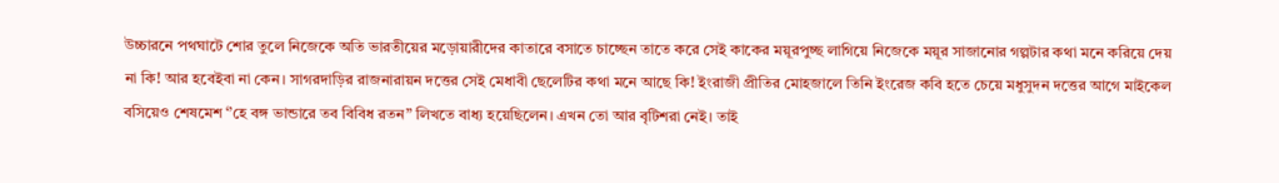উচ্চারনে পথঘাটে শোর তুলে নিজেকে অতি ভারতীয়ের মড়োয়ারীদের কাতারে বসাতে চাচ্ছেন তাতে করে সেই কাকের ময়ূরপুচ্ছ লাগিয়ে নিজেকে ময়ূর সাজানোর গল্পটার কথা মনে করিয়ে দেয় না কি! আর হবেইবা না কেন। সাগরদাড়ির রাজনারায়ন দত্তের সেই মেধাবী ছেলেটির কথা মনে আছে কি! ইংরাজী প্রীতির মোহজালে তিনি ইংরেজ কবি হতে চেয়ে মধুসুদন দত্তের আগে মাইকেল বসিয়েও শেষমেশ ‘’হে বঙ্গ ভান্ডারে তব বিবিধ রতন” লিখতে বাধ্য হয়েছিলেন। এখন তো আর বৃটিশরা নেই। তাই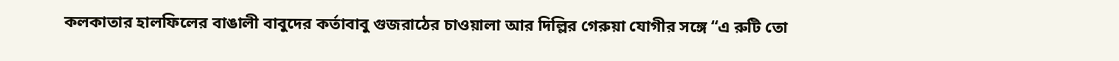কলকাতার হালফিলের বাঙালী বাবুদের কর্তাবাবু গুজরাঠের চাওয়ালা আর দিল্লির গেরুয়া যোগীর সঙ্গে “এ রুটি তো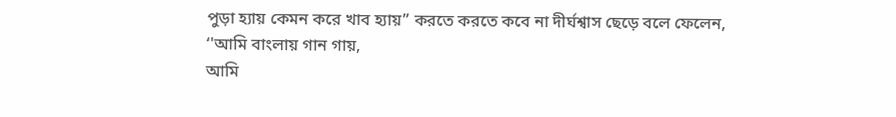পুড়া হ্যায় কেমন করে খাব হ্যায়” করতে করতে কবে না দীর্ঘশ্বাস ছেড়ে বলে ফেলেন,
‘'আমি বাংলায় গান গায়,
আমি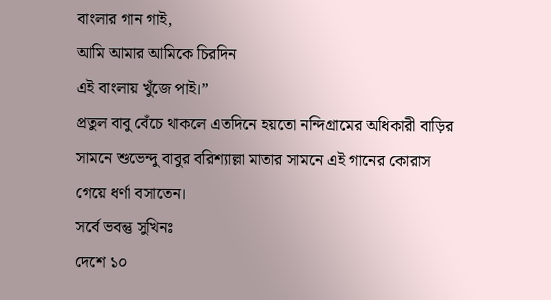বাংলার গান গাই,
আমি আমার আমিকে চিরদিন
এই বাংলায় খুঁজে পাই।”
প্রতুল বাবু বেঁচে থাকলে এতদিনে হয়তো নন্দিগ্রামের অধিকারী বাড়ির সামনে শুভেন্দু বাবুর বরিশ্যাল্লা মাতার সামনে এই গানের কোরাস গেয়ে ধর্ণা বসাতেন।
সর্বে ভবন্তু সুখিনঃ
দেশে ১০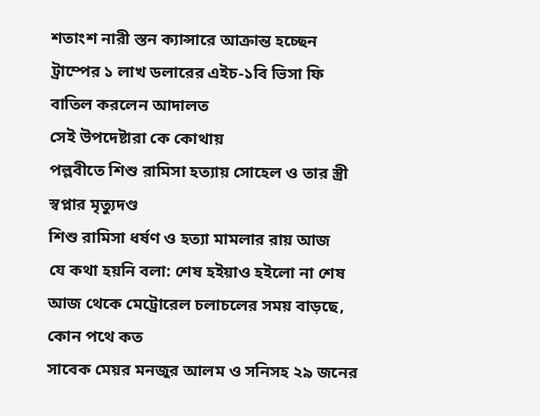শতাংশ নারী স্তন ক্যান্সারে আক্রান্ত হচ্ছেন
ট্রাম্পের ১ লাখ ডলারের এইচ-১বি ভিসা ফি বাতিল করলেন আদালত
সেই উপদেষ্টারা কে কোথায়
পল্লবীতে শিশু রামিসা হত্যায় সোহেল ও তার স্ত্রী স্বপ্নার মৃত্যুদণ্ড
শিশু রামিসা ধর্ষণ ও হত্যা মামলার রায় আজ
যে কথা হয়নি বলা: শেষ হইয়াও হইলো না শেষ
আজ থেকে মেট্রোরেল চলাচলের সময় বাড়ছে, কোন পথে কত
সাবেক মেয়র মনজুর আলম ও সনিসহ ২৯ জনের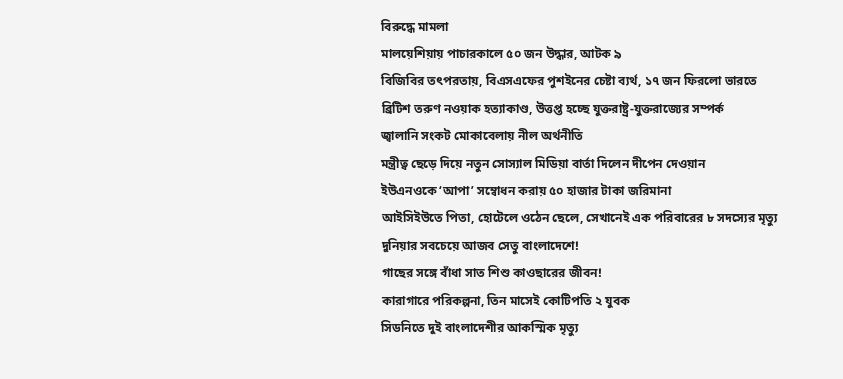বিরুদ্ধে মামলা
মালয়েশিয়ায় পাচারকালে ৫০ জন উদ্ধার, আটক ৯
বিজিবির তৎপরতায়, বিএসএফের পুশইনের চেষ্টা ব্যর্থ, ১৭ জন ফিরলো ভারতে
ব্রিটিশ তরুণ নওয়াক হত্যাকাণ্ড, উত্তপ্ত হচ্ছে যুক্তরাষ্ট্র-যুক্তরাজ্যের সম্পর্ক
জ্বালানি সংকট মোকাবেলায় নীল অর্থনীতি
মন্ত্রীত্ব ছেড়ে দিয়ে নতুন সোস্যাল মিডিয়া বার্তা দিলেন দীপেন দেওয়ান
ইউএনওকে ‘আপা’ সম্বোধন করায় ৫০ হাজার টাকা জরিমানা
আইসিইউতে পিতা, হোটেলে ওঠেন ছেলে, সেখানেই এক পরিবারের ৮ সদস্যের মৃত্যু
দুনিয়ার সবচেয়ে আজব সেতু বাংলাদেশে!
গাছের সঙ্গে বাঁধা সাত শিশু কাওছারের জীবন!
কারাগারে পরিকল্পনা, তিন মাসেই কোটিপতি ২ যুবক
সিডনিতে দুই বাংলাদেশীর আকস্মিক মৃত্যু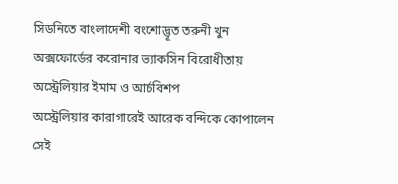সিডনিতে বাংলাদেশী বংশোদ্ভূত তরুনী খুন
অক্সফোর্ডের করোনার ভ্যাকসিন বিরোধীতায় অস্ট্রেলিয়ার ইমাম ও আর্চবিশপ
অস্ট্রেলিয়ার কারাগারেই আরেক বন্দিকে কোপালেন সেই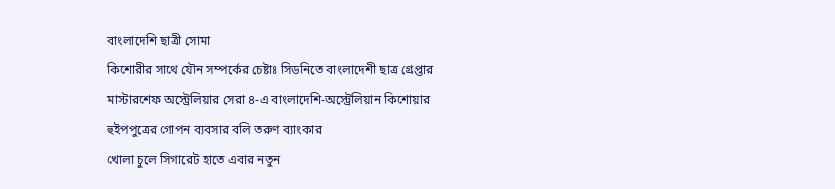বাংলাদেশি ছাত্রী সোমা
কিশোরীর সাথে যৌন সম্পর্কের চেষ্টাঃ সিডনিতে বাংলাদেশী ছাত্র গ্রেপ্তার
মাস্টারশেফ অস্ট্রেলিয়ার সেরা ৪-এ বাংলাদেশি-অস্ট্রেলিয়ান কিশোয়ার
হুইপপুত্রের গোপন ব্যবসার বলি তরুণ ব্যাংকার
খোলা চুলে সিগারেট হাতে এবার নতুন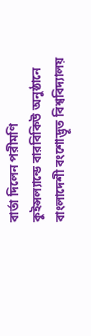বার্তা দিলেন পরীমণি
কুইন্সল্যান্ডে বারবিকিউ অনুষ্ঠানে বাংলাদেশী বংশোদ্ভূত বিশ্ববিদ্যালয়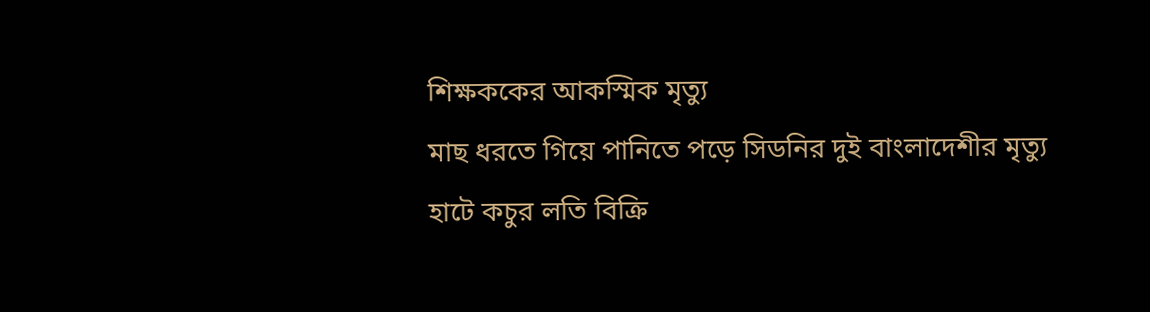শিক্ষককের আকস্মিক মৃত্যু
মাছ ধরতে গিয়ে পানিতে পড়ে সিডনির দুই বাংলাদেশীর মৃত্যু
হাটে কচুর লতি বিক্রি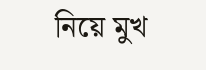নিয়ে মুখ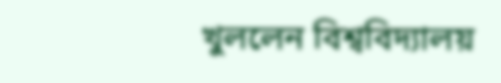খুললেন বিশ্ববিদ্যালয়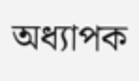অধ্যাপক